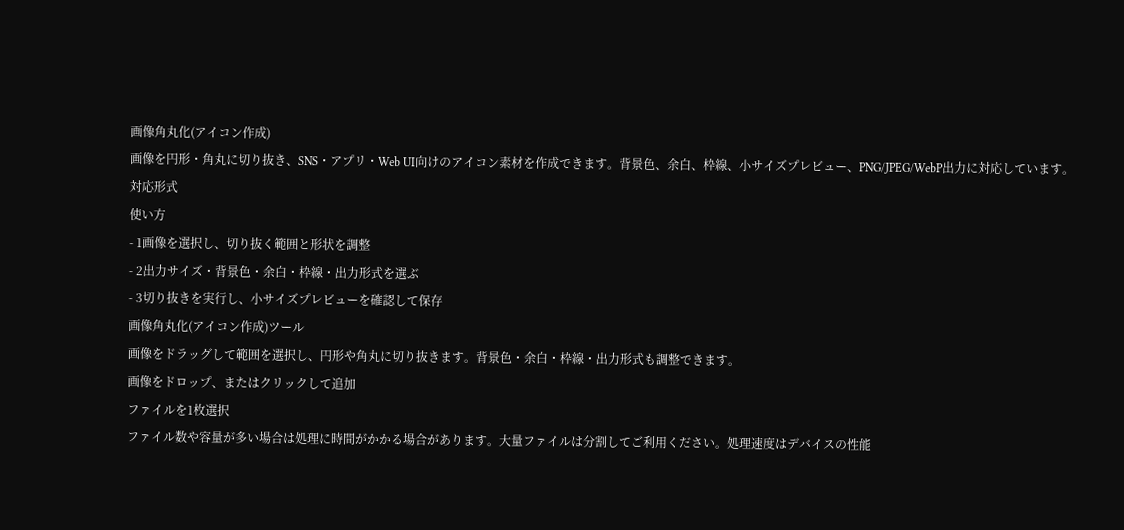画像角丸化(アイコン作成)
画像を円形・角丸に切り抜き、SNS・アプリ・Web UI向けのアイコン素材を作成できます。背景色、余白、枠線、小サイズプレビュー、PNG/JPEG/WebP出力に対応しています。
対応形式
使い方
- 1画像を選択し、切り抜く範囲と形状を調整
- 2出力サイズ・背景色・余白・枠線・出力形式を選ぶ
- 3切り抜きを実行し、小サイズプレビューを確認して保存
画像角丸化(アイコン作成)ツール
画像をドラッグして範囲を選択し、円形や角丸に切り抜きます。背景色・余白・枠線・出力形式も調整できます。
画像をドロップ、またはクリックして追加
ファイルを1枚選択
ファイル数や容量が多い場合は処理に時間がかかる場合があります。大量ファイルは分割してご利用ください。処理速度はデバイスの性能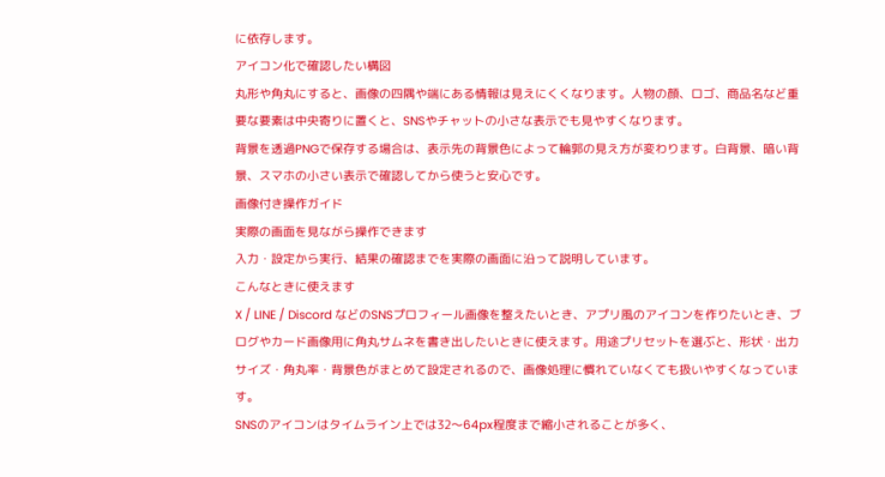に依存します。
アイコン化で確認したい構図
丸形や角丸にすると、画像の四隅や端にある情報は見えにくくなります。人物の顔、ロゴ、商品名など重要な要素は中央寄りに置くと、SNSやチャットの小さな表示でも見やすくなります。
背景を透過PNGで保存する場合は、表示先の背景色によって輪郭の見え方が変わります。白背景、暗い背景、スマホの小さい表示で確認してから使うと安心です。
画像付き操作ガイド
実際の画面を見ながら操作できます
入力・設定から実行、結果の確認までを実際の画面に沿って説明しています。
こんなときに使えます
X / LINE / Discord などのSNSプロフィール画像を整えたいとき、アプリ風のアイコンを作りたいとき、ブログやカード画像用に角丸サムネを書き出したいときに使えます。用途プリセットを選ぶと、形状・出力サイズ・角丸率・背景色がまとめて設定されるので、画像処理に慣れていなくても扱いやすくなっています。
SNSのアイコンはタイムライン上では32〜64px程度まで縮小されることが多く、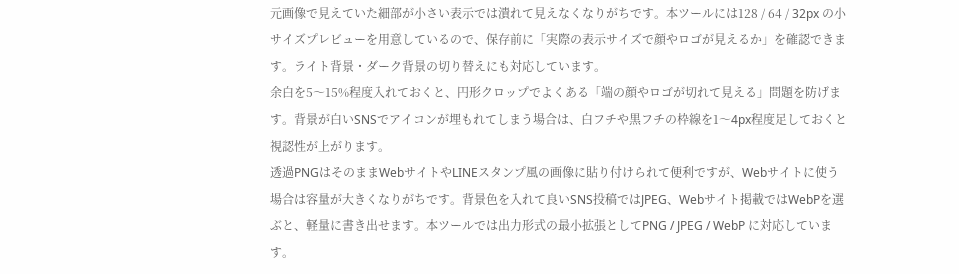元画像で見えていた細部が小さい表示では潰れて見えなくなりがちです。本ツールには128 / 64 / 32px の小サイズプレビューを用意しているので、保存前に「実際の表示サイズで顔やロゴが見えるか」を確認できます。ライト背景・ダーク背景の切り替えにも対応しています。
余白を5〜15%程度入れておくと、円形クロップでよくある「端の顔やロゴが切れて見える」問題を防げます。背景が白いSNSでアイコンが埋もれてしまう場合は、白フチや黒フチの枠線を1〜4px程度足しておくと視認性が上がります。
透過PNGはそのままWebサイトやLINEスタンプ風の画像に貼り付けられて便利ですが、Webサイトに使う場合は容量が大きくなりがちです。背景色を入れて良いSNS投稿ではJPEG、Webサイト掲載ではWebPを選ぶと、軽量に書き出せます。本ツールでは出力形式の最小拡張としてPNG / JPEG / WebP に対応しています。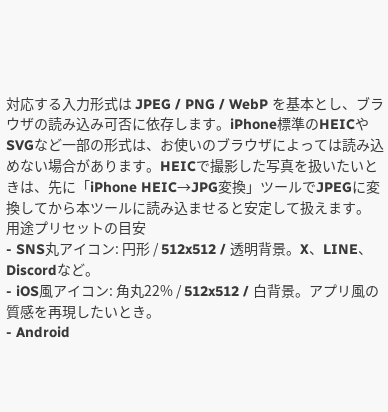対応する入力形式は JPEG / PNG / WebP を基本とし、ブラウザの読み込み可否に依存します。iPhone標準のHEICやSVGなど一部の形式は、お使いのブラウザによっては読み込めない場合があります。HEICで撮影した写真を扱いたいときは、先に「iPhone HEIC→JPG変換」ツールでJPEGに変換してから本ツールに読み込ませると安定して扱えます。
用途プリセットの目安
- SNS丸アイコン: 円形 / 512x512 / 透明背景。X、LINE、Discordなど。
- iOS風アイコン: 角丸22% / 512x512 / 白背景。アプリ風の質感を再現したいとき。
- Android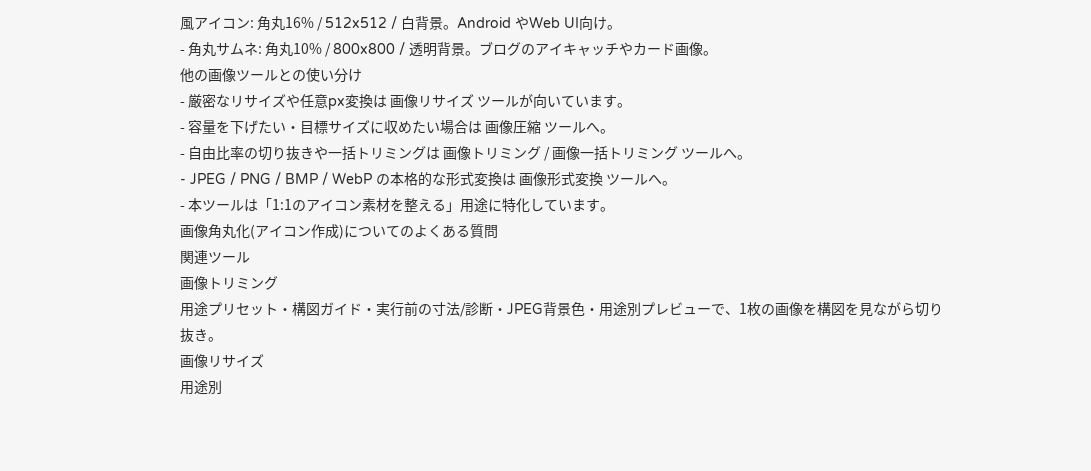風アイコン: 角丸16% / 512x512 / 白背景。Android やWeb UI向け。
- 角丸サムネ: 角丸10% / 800x800 / 透明背景。ブログのアイキャッチやカード画像。
他の画像ツールとの使い分け
- 厳密なリサイズや任意px変換は 画像リサイズ ツールが向いています。
- 容量を下げたい・目標サイズに収めたい場合は 画像圧縮 ツールへ。
- 自由比率の切り抜きや一括トリミングは 画像トリミング / 画像一括トリミング ツールへ。
- JPEG / PNG / BMP / WebP の本格的な形式変換は 画像形式変換 ツールへ。
- 本ツールは「1:1のアイコン素材を整える」用途に特化しています。
画像角丸化(アイコン作成)についてのよくある質問
関連ツール
画像トリミング
用途プリセット・構図ガイド・実行前の寸法/診断・JPEG背景色・用途別プレビューで、1枚の画像を構図を見ながら切り抜き。
画像リサイズ
用途別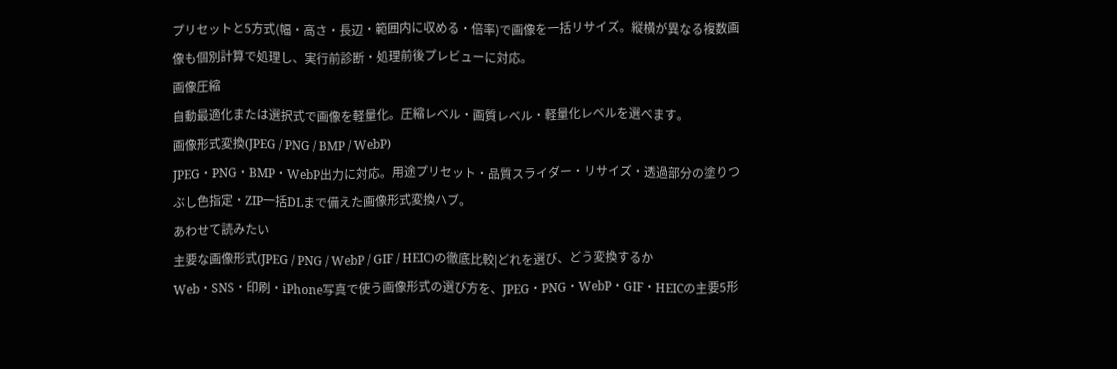プリセットと5方式(幅・高さ・長辺・範囲内に収める・倍率)で画像を一括リサイズ。縦横が異なる複数画像も個別計算で処理し、実行前診断・処理前後プレビューに対応。
画像圧縮
自動最適化または選択式で画像を軽量化。圧縮レベル・画質レベル・軽量化レベルを選べます。
画像形式変換(JPEG / PNG / BMP / WebP)
JPEG・PNG・BMP・WebP出力に対応。用途プリセット・品質スライダー・リサイズ・透過部分の塗りつぶし色指定・ZIP一括DLまで備えた画像形式変換ハブ。
あわせて読みたい
主要な画像形式(JPEG / PNG / WebP / GIF / HEIC)の徹底比較|どれを選び、どう変換するか
Web・SNS・印刷・iPhone写真で使う画像形式の選び方を、JPEG・PNG・WebP・GIF・HEICの主要5形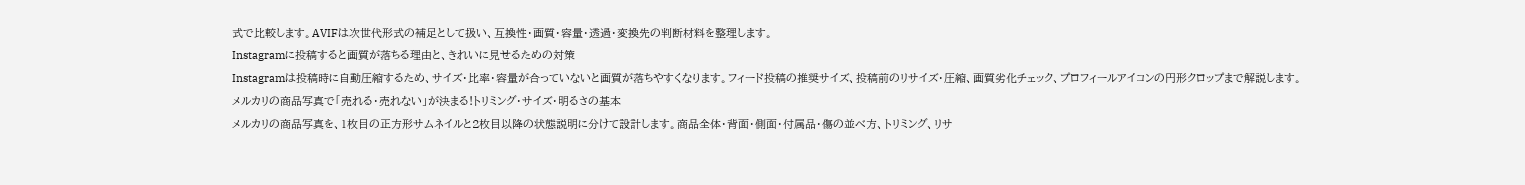式で比較します。AVIFは次世代形式の補足として扱い、互換性・画質・容量・透過・変換先の判断材料を整理します。
Instagramに投稿すると画質が落ちる理由と、きれいに見せるための対策
Instagramは投稿時に自動圧縮するため、サイズ・比率・容量が合っていないと画質が落ちやすくなります。フィード投稿の推奨サイズ、投稿前のリサイズ・圧縮、画質劣化チェック、プロフィールアイコンの円形クロップまで解説します。
メルカリの商品写真で「売れる・売れない」が決まる!トリミング・サイズ・明るさの基本
メルカリの商品写真を、1枚目の正方形サムネイルと2枚目以降の状態説明に分けて設計します。商品全体・背面・側面・付属品・傷の並べ方、トリミング、リサ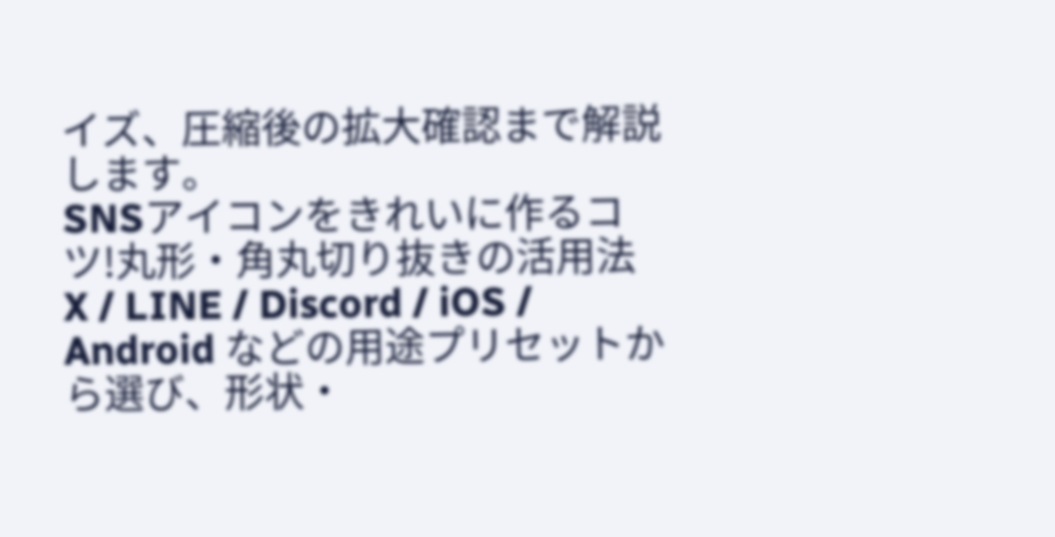イズ、圧縮後の拡大確認まで解説します。
SNSアイコンをきれいに作るコツ!丸形・角丸切り抜きの活用法
X / LINE / Discord / iOS / Android などの用途プリセットから選び、形状・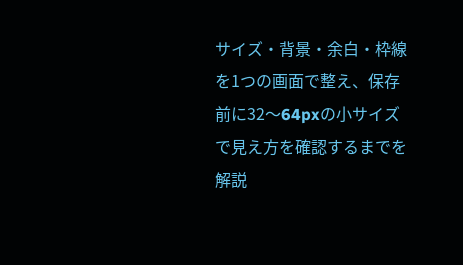サイズ・背景・余白・枠線を1つの画面で整え、保存前に32〜64pxの小サイズで見え方を確認するまでを解説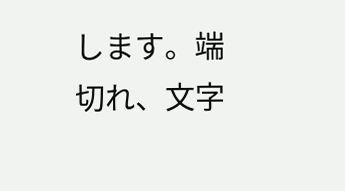します。端切れ、文字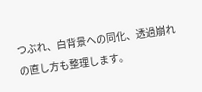つぶれ、白背景への同化、透過崩れの直し方も整理します。